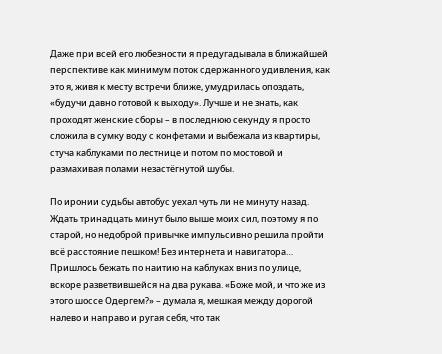Даже при всей его любезности я предугадывала в ближайшей перспективе как минимум поток сдержанного удивления, как это я, живя к месту встречи ближе, умудрилась опоздать, «будучи давно готовой к выходу». Лучше и не знать, как проходят женские сборы – в последнюю секунду я просто сложила в сумку воду с конфетами и выбежала из квартиры, стуча каблуками по лестнице и потом по мостовой и размахивая полами незастёгнутой шубы.

По иронии судьбы автобус уехал чуть ли не минуту назад. Ждать тринадцать минут было выше моих сил, поэтому я по старой, но недоброй привычке импульсивно решила пройти всё расстояние пешком! Без интернета и навигатора… Пришлось бежать по наитию на каблуках вниз по улице, вскоре разветвившейся на два рукава. «Боже мой, и что же из этого шоссе Одергем?» – думала я, мешкая между дорогой налево и направо и ругая себя, что так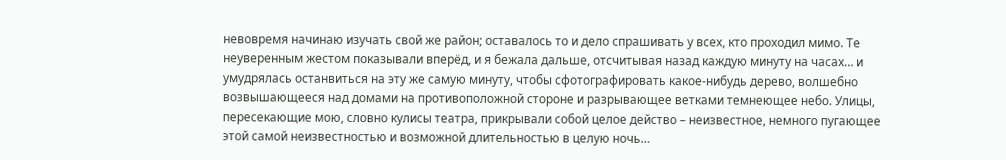невовремя начинаю изучать свой же район; оставалось то и дело спрашивать у всех, кто проходил мимо. Те неуверенным жестом показывали вперёд, и я бежала дальше, отсчитывая назад каждую минуту на часах… и умудрялась останвиться на эту же самую минуту, чтобы сфотографировать какое-нибудь дерево, волшебно возвышающееся над домами на противоположной стороне и разрывающее ветками темнеющее небо. Улицы, пересекающие мою, словно кулисы театра, прикрывали собой целое действо – неизвестное, немного пугающее этой самой неизвестностью и возможной длительностью в целую ночь…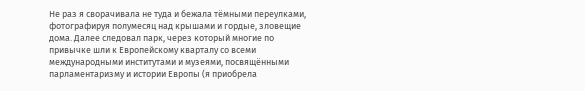Не раз я сворачивала не туда и бежала тёмными переулками, фотографируя полумесяц над крышами и гордые, зловещие дома. Далее следовал парк, через который многие по привычке шли к Европейскому кварталу со всеми международными институтами и музеями, посвящёнными парламентаризму и истории Европы (я приобрела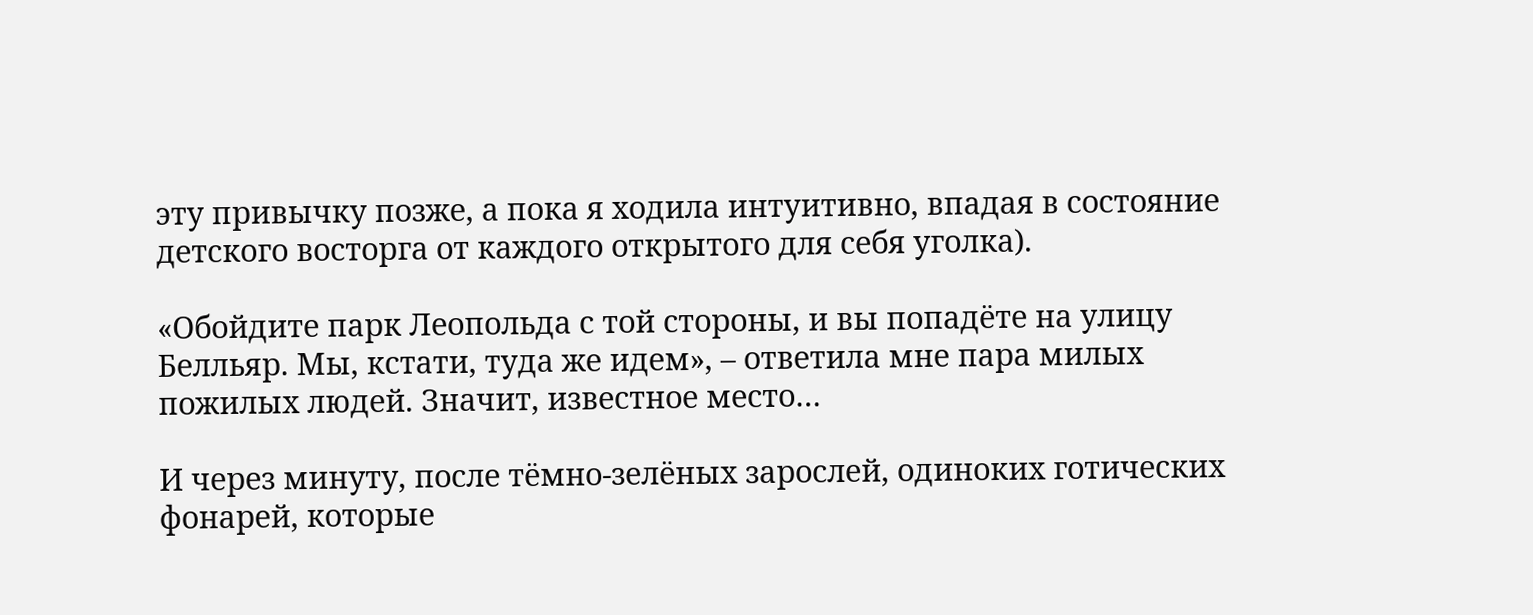эту привычку позже, а пока я ходила интуитивно, впадая в состояние детского восторга от каждого открытого для себя уголка).

«Обойдите парк Леопольда с той стороны, и вы попадёте на улицу Белльяр. Мы, кстати, туда же идем», – ответила мне пара милых пожилых людей. Значит, известное место…

И через минуту, после тёмно-зелёных зарослей, одиноких готических фонарей, которые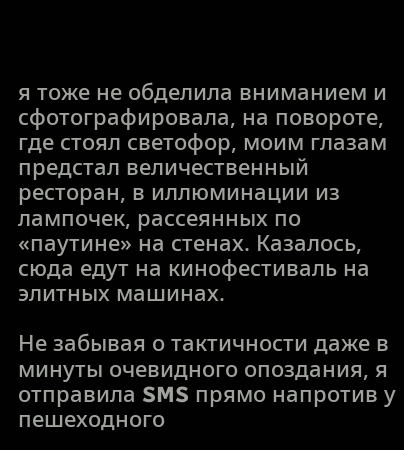я тоже не обделила вниманием и сфотографировала, на повороте, где стоял светофор, моим глазам предстал величественный ресторан, в иллюминации из лампочек, рассеянных по «паутине» на стенах. Казалось, сюда едут на кинофестиваль на элитных машинах.

Не забывая о тактичности даже в минуты очевидного опоздания, я отправила SMS прямо напротив у пешеходного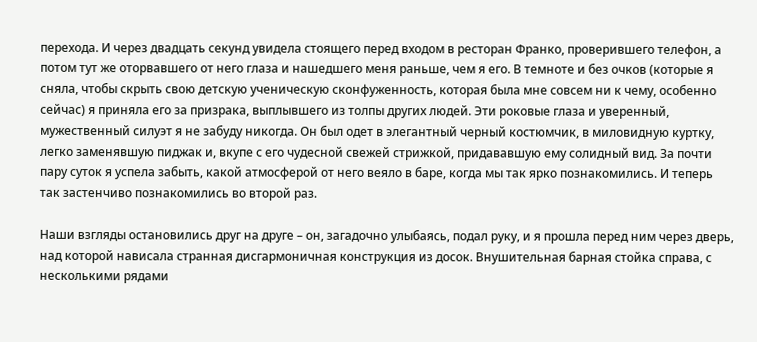перехода. И через двадцать секунд увидела стоящего перед входом в ресторан Франко, проверившего телефон, а потом тут же оторвавшего от него глаза и нашедшего меня раньше, чем я его. В темноте и без очков (которые я сняла, чтобы скрыть свою детскую ученическую сконфуженность, которая была мне совсем ни к чему, особенно сейчас) я приняла его за призрака, выплывшего из толпы других людей. Эти роковые глаза и уверенный, мужественный силуэт я не забуду никогда. Он был одет в элегантный черный костюмчик, в миловидную куртку, легко заменявшую пиджак и, вкупе с его чудесной свежей стрижкой, придававшую ему солидный вид. За почти пару суток я успела забыть, какой атмосферой от него веяло в баре, когда мы так ярко познакомились. И теперь так застенчиво познакомились во второй раз.

Наши взгляды остановились друг на друге – он, загадочно улыбаясь, подал руку, и я прошла перед ним через дверь, над которой нависала странная дисгармоничная конструкция из досок. Внушительная барная стойка справа, с несколькими рядами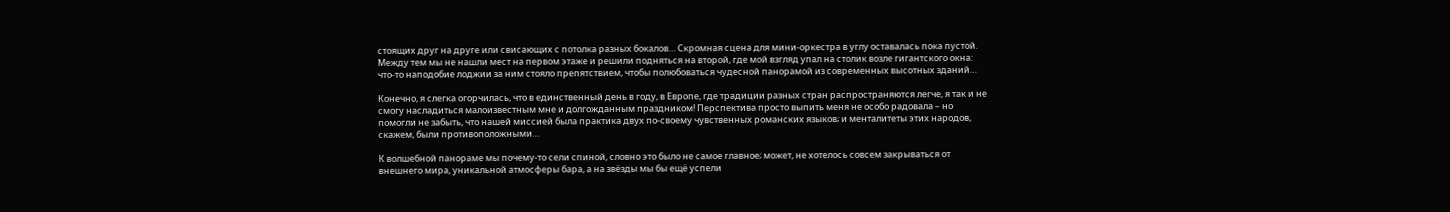стоящих друг на друге или свисающих с потолка разных бокалов… Скромная сцена для мини-оркестра в углу оставалась пока пустой. Между тем мы не нашли мест на первом этаже и решили подняться на второй, где мой взгляд упал на столик возле гигантского окна: что-то наподобие лоджии за ним стояло препятствием, чтобы полюбоваться чудесной панорамой из современных высотных зданий…

Конечно, я слегка огорчилась, что в единственный день в году, в Европе, где традиции разных стран распространяются легче, я так и не смогу насладиться малоизвестным мне и долгожданным праздником! Перспектива просто выпить меня не особо радовала – но помогли не забыть, что нашей миссией была практика двух по-своему чувственных романских языков; и менталитеты этих народов, скажем, были противоположными…

К волшебной панораме мы почему-то сели спиной, словно это было не самое главное; может, не хотелось совсем закрываться от внешнего мира, уникальной атмосферы бара, а на звёзды мы бы ещё успели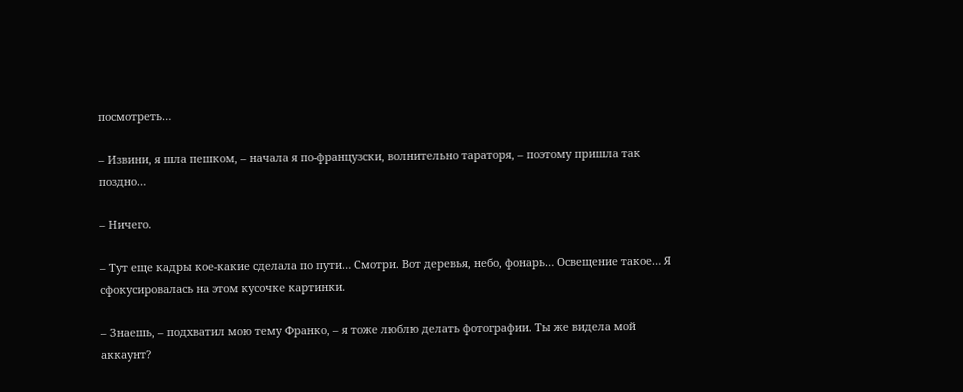посмотреть…

– Извини, я шла пешком, – начала я по-французски, волнительно тараторя, – поэтому пришла так поздно…

– Ничего.

– Тут еще кадры кое-какие сделала по пути… Смотри. Вот деревья, небо, фонарь… Освещение такое… Я сфокусировалась на этом кусочке картинки.

– Знаешь, – подхватил мою тему Франко, – я тоже люблю делать фотографии. Ты же видела мой аккаунт?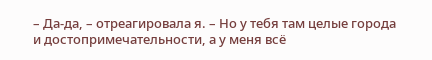– Да-да, – отреагировала я. – Но у тебя там целые города и достопримечательности, а у меня всё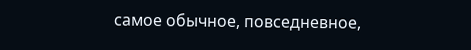самое обычное, повседневное,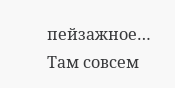пейзажное… Там совсем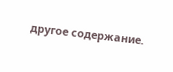другое содержание.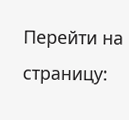Перейти на страницу: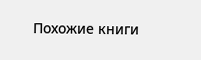Похожие книги